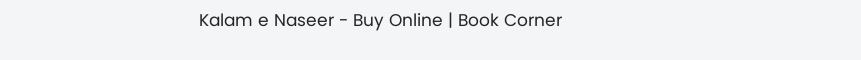Kalam e Naseer - Buy Online | Book Corner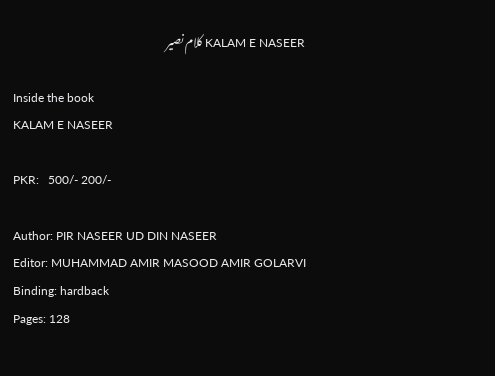KALAM E NASEER کلام نصیر

Inside the book
KALAM E NASEER

PKR:   500/- 200/-

Author: PIR NASEER UD DIN NASEER
Editor: MUHAMMAD AMIR MASOOD AMIR GOLARVI
Binding: hardback
Pages: 128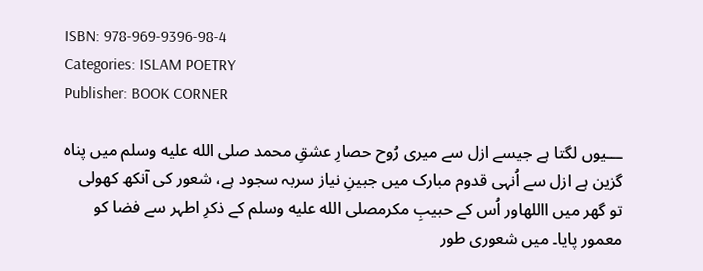ISBN: 978-969-9396-98-4
Categories: ISLAM POETRY
Publisher: BOOK CORNER

ـــیوں لگتا ہے جیسے ازل سے میری رُوح حصارِ عشقِ محمد صلى الله عليه وسلم میں پناہ گزین ہے ازل سے اُنہی قدوم مبارک میں جبینِ نیاز سربہ سجود ہے، شعور کی آنکھ کھولی تو گھر میں االلهاور اُس کے حبیبِ مکرمصلى الله عليه وسلم کے ذکرِ اطہر سے فضا کو معمور پایا۔ میں شعوری طور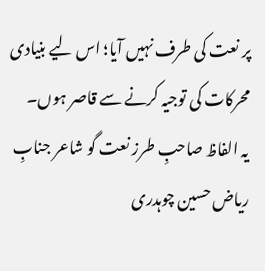پر نعت کی طرف نہیں آیا؛ اس لیے بنیادی محرکات کی توجیہ کرنے سے قاصر ہوں۔
یہ الفاظ صاحبِ طرز نعت گو شاعر جنابِ ریاض حسین چوہدری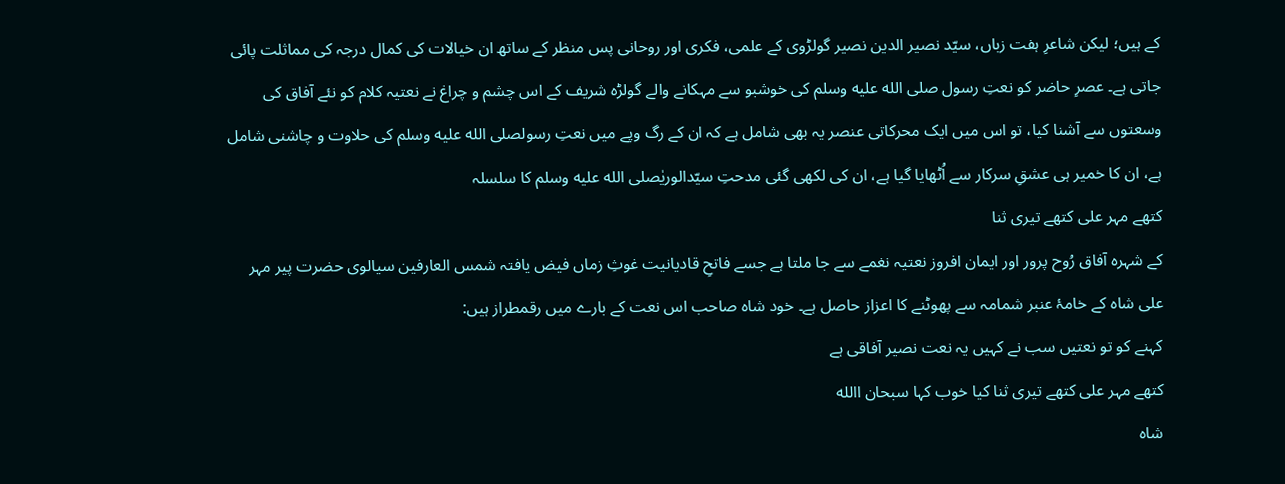کے ہیں؛ لیکن شاعرِ ہفت زباں، سیّد نصیر الدین نصیر گولڑوی کے علمی، فکری اور روحانی پس منظر کے ساتھ ان خیالات کی کمال درجہ کی مماثلت پائی جاتی ہے۔ عصرِ حاضر کو نعتِ رسول صلى الله عليه وسلم کی خوشبو سے مہکانے والے گولڑہ شریف کے اس چشم و چراغ نے نعتیہ کلام کو نئے آفاق کی وسعتوں سے آشنا کیا، تو اس میں ایک محرکاتی عنصر یہ بھی شامل ہے کہ ان کے رگ وپے میں نعتِ رسولصلى الله عليه وسلم کی حلاوت و چاشنی شامل ہے، ان کا خمیر ہی عشقِ سرکار سے اُٹھایا گیا ہے، ان کی لکھی گئی مدحتِ سیّدالوریٰصلى الله عليه وسلم کا سلسلہ
کتھے مہر علی کتھے تیری ثنا
کے شہرہ آفاق رُوح پرور اور ایمان افروز نعتیہ نغمے سے جا ملتا ہے جسے فاتحِ قادیانیت غوثِ زماں فیض یافتہ شمس العارفین سیالوی حضرت پیر مہر علی شاہ کے خامۂ عنبر شمامہ سے پھوٹنے کا اعزاز حاصل ہے۔ خود شاہ صاحب اس نعت کے بارے میں رقمطراز ہیں:
کہنے کو تو نعتیں سب نے کہیں یہ نعت نصیر آفاقی ہے
کتھے مہر علی کتھے تیری ثنا کیا خوب کہا سبحان االله
شاہ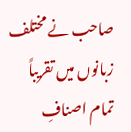صاحب نے مختلف زبانوں میں تقریباً تمام اصنافِ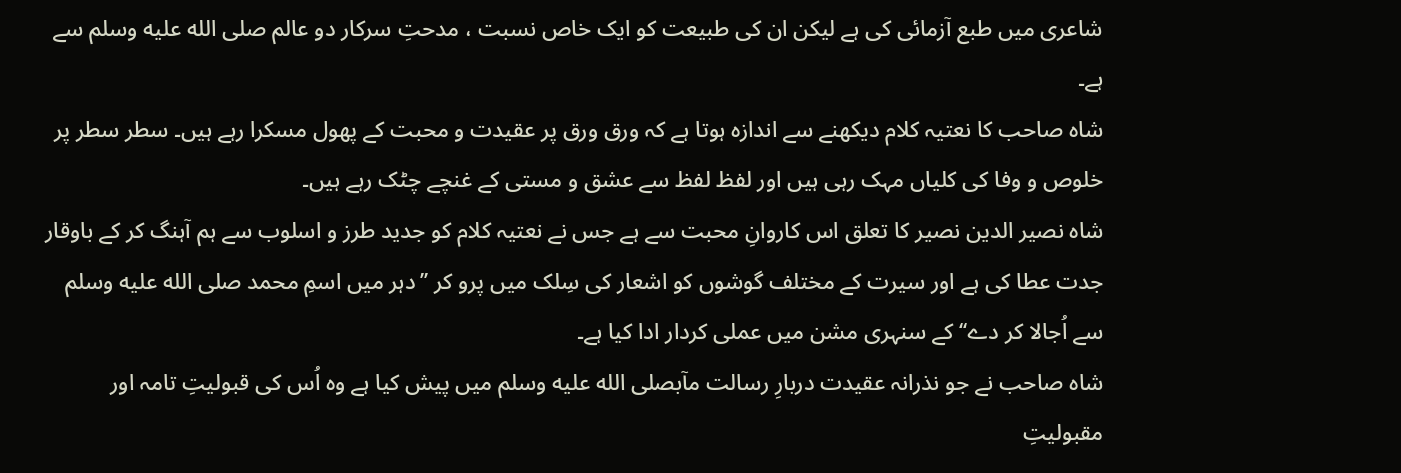شاعری میں طبع آزمائی کی ہے لیکن ان کی طبیعت کو ایک خاص نسبت ، مدحتِ سرکار دو عالم صلى الله عليه وسلم سے ہے۔
شاہ صاحب کا نعتیہ کلام دیکھنے سے اندازہ ہوتا ہے کہ ورق ورق پر عقیدت و محبت کے پھول مسکرا رہے ہیں۔ سطر سطر پر خلوص و وفا کی کلیاں مہک رہی ہیں اور لفظ لفظ سے عشق و مستی کے غنچے چٹک رہے ہیں۔
شاہ نصیر الدین نصیر کا تعلق اس کاروانِ محبت سے ہے جس نے نعتیہ کلام کو جدید طرز و اسلوب سے ہم آہنگ کر کے باوقار جدت عطا کی ہے اور سیرت کے مختلف گوشوں کو اشعار کی سِلک میں پرو کر ’’دہر میں اسمِ محمد صلى الله عليه وسلم سے اُجالا کر دے‘‘کے سنہری مشن میں عملی کردار ادا کیا ہے۔
شاہ صاحب نے جو نذرانہ عقیدت دربارِ رسالت مآبصلى الله عليه وسلم میں پیش کیا ہے وہ اُس کی قبولیتِ تامہ اور مقبولیتِ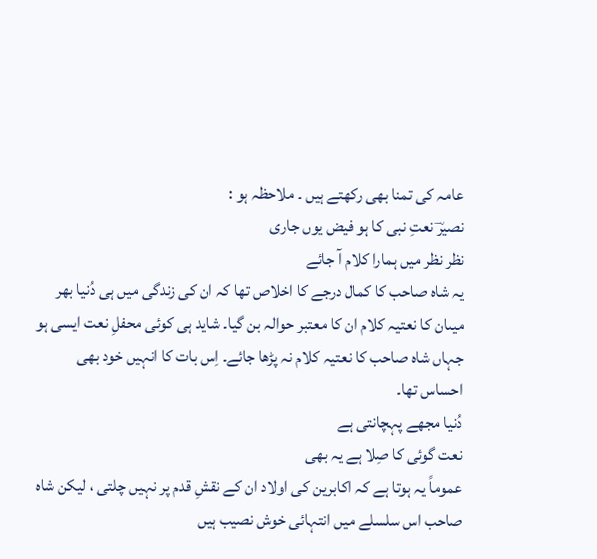عامہ کی تمنا بھی رکھتے ہیں ۔ ملاحظہ ہو :
نصیرؔ نعتِ نبی کا ہو فیض یوں جاری
نظر نظر میں ہمارا کلام آ جائے
یہ شاہ صاحب کا کمال درجے کا اخلاص تھا کہ ان کی زندگی میں ہی دُنیا بھر میںان کا نعتیہ کلام ان کا معتبر حوالہ بن گیا۔ شاید ہی کوئی محفلِ نعت ایسی ہو جہاں شاہ صاحب کا نعتیہ کلام نہ پڑھا جائے۔ اِس بات کا انہیں خود بھی احساس تھا۔
دُنیا مجھے پہچانتی ہے
نعت گوئی کا صِلا ہے یہ بھی
عموماً یہ ہوتا ہے کہ اکابرین کی اولاد ان کے نقشِ قدم پر نہیں چلتی ، لیکن شاہ صاحب اس سلسلے میں انتہائی خوش نصیب ہیں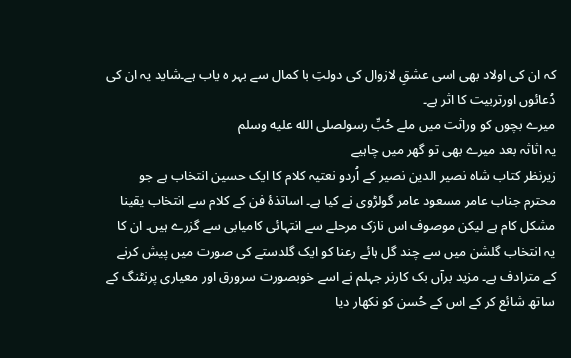کہ ان کی اولاد بھی اسی عشقِ لازوال کی دولتِ با کمال سے بہر ہ یاب ہے۔شاید یہ ان کی دُعائوں اورتربیت کا اثر ہے۔
میرے بچوں کو وراثت میں ملے حُبِّ رسولصلى الله عليه وسلم
یہ اثاثہ بعد میرے بھی تو گھر میں چاہیے
زیرنظر کتاب شاہ نصیر الدین نصیر کے اُردو نعتیہ کلام کا ایک حسین انتخاب ہے جو محترم جناب عامر مسعود عامر گولڑوی نے کیا ہے۔ اساتذۂ فن کے کلام سے انتخاب یقینا مشکل کام ہے لیکن موصوف اس نازک مرحلے سے انتہائی کامیابی سے گزرے ہیں۔ ان کا یہ انتخاب گلشن میں سے چند گل ہائے رعنا کو ایک گلدستے کی صورت میں پیش کرنے کے مترادف ہے۔ مزید برآں بک کارنر جہلم نے اسے خوبصورت سرورق اور معیاری پرنٹنگ کے ساتھ شائع کر کے اس کے حُسن کو نکھار دیا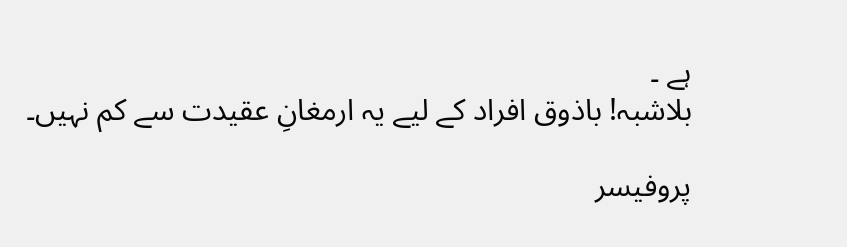ہے ۔
بلاشبہ! باذوق افراد کے لیے یہ ارمغانِ عقیدت سے کم نہیں۔

پروفیسر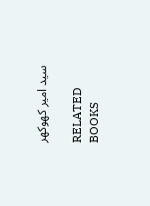سید امیر کھوکھر

RELATED BOOKS